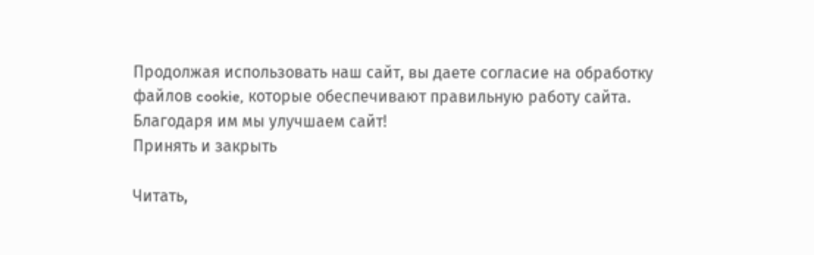Продолжая использовать наш сайт, вы даете согласие на обработку файлов cookie, которые обеспечивают правильную работу сайта. Благодаря им мы улучшаем сайт!
Принять и закрыть

Читать,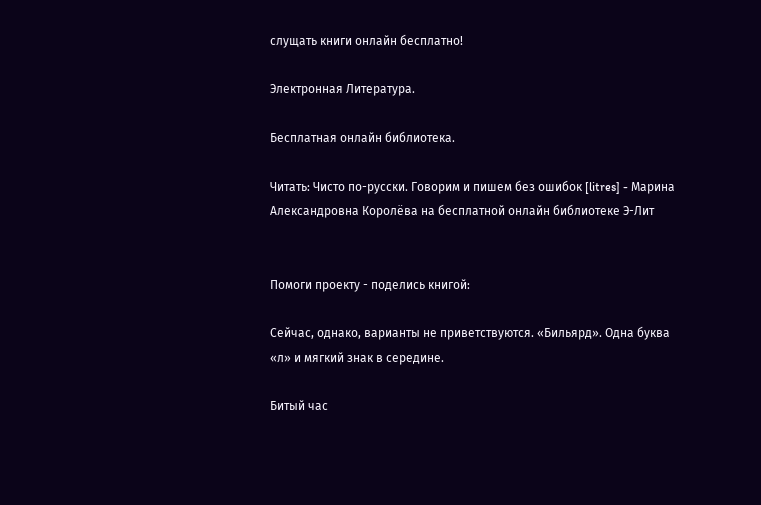слущать книги онлайн бесплатно!

Электронная Литература.

Бесплатная онлайн библиотека.

Читать: Чисто по-русски. Говорим и пишем без ошибок [litres] - Марина Александровна Королёва на бесплатной онлайн библиотеке Э-Лит


Помоги проекту - поделись книгой:

Сейчас, однако, варианты не приветствуются. «Бильярд». Одна буква «л» и мягкий знак в середине.

Битый час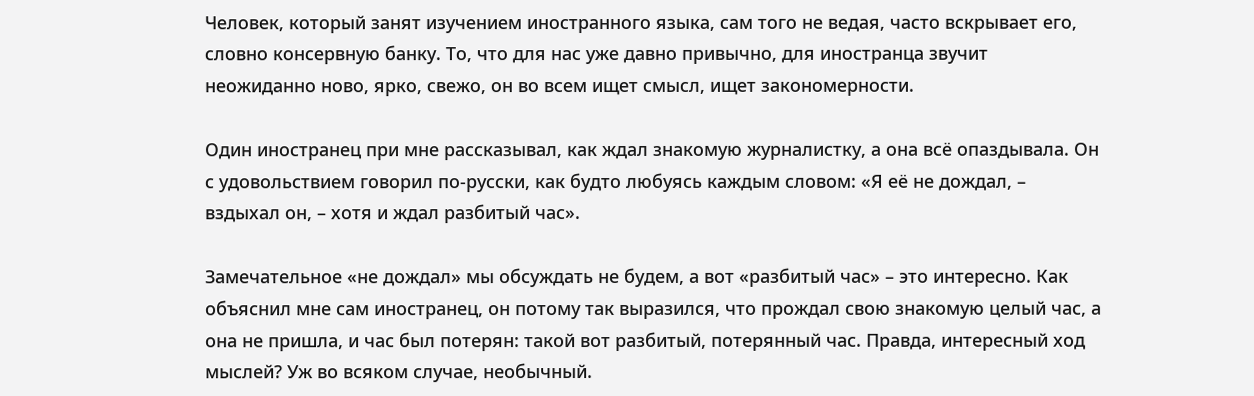Человек, который занят изучением иностранного языка, сам того не ведая, часто вскрывает его, словно консервную банку. То, что для нас уже давно привычно, для иностранца звучит неожиданно ново, ярко, свежо, он во всем ищет смысл, ищет закономерности.

Один иностранец при мне рассказывал, как ждал знакомую журналистку, а она всё опаздывала. Он с удовольствием говорил по-русски, как будто любуясь каждым словом: «Я её не дождал, – вздыхал он, – хотя и ждал разбитый час».

Замечательное «не дождал» мы обсуждать не будем, а вот «разбитый час» – это интересно. Как объяснил мне сам иностранец, он потому так выразился, что прождал свою знакомую целый час, а она не пришла, и час был потерян: такой вот разбитый, потерянный час. Правда, интересный ход мыслей? Уж во всяком случае, необычный.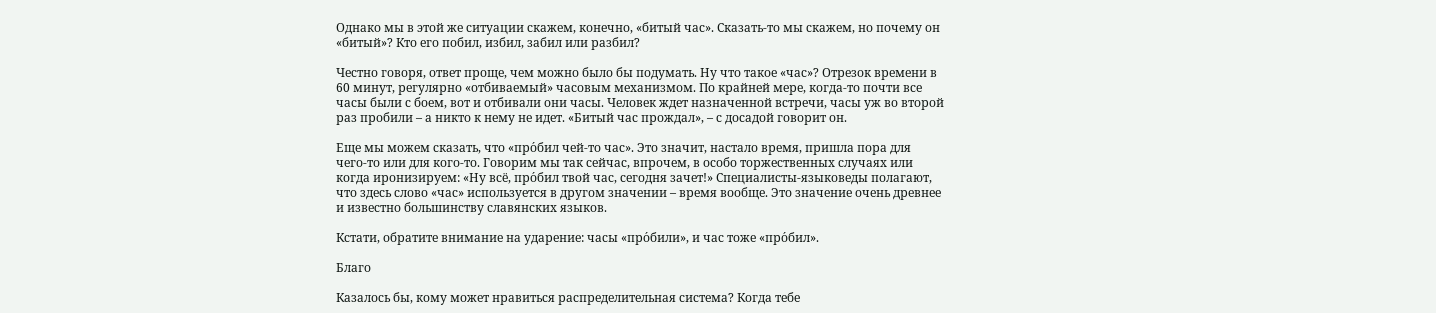Однако мы в этой же ситуации скажем, конечно, «битый час». Сказать-то мы скажем, но почему он «битый»? Кто его побил, избил, забил или разбил?

Честно говоря, ответ проще, чем можно было бы подумать. Ну что такое «час»? Отрезок времени в 60 минут, регулярно «отбиваемый» часовым механизмом. По крайней мере, когда-то почти все часы были с боем, вот и отбивали они часы. Человек ждет назначенной встречи, часы уж во второй раз пробили – а никто к нему не идет. «Битый час прождал», – с досадой говорит он.

Еще мы можем сказать, что «про́бил чей-то час». Это значит, настало время, пришла пора для чего-то или для кого-то. Говорим мы так сейчас, впрочем, в особо торжественных случаях или когда иронизируем: «Ну всё, про́бил твой час, сегодня зачет!» Специалисты-языковеды полагают, что здесь слово «час» используется в другом значении – время вообще. Это значение очень древнее и известно большинству славянских языков.

Кстати, обратите внимание на ударение: часы «про́били», и час тоже «про́бил».

Благо

Казалось бы, кому может нравиться распределительная система? Когда тебе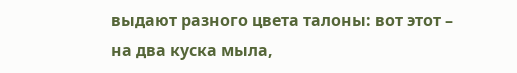выдают разного цвета талоны: вот этот – на два куска мыла,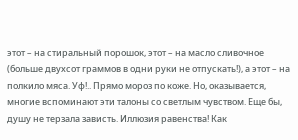этот – на стиральный порошок, этот – на масло сливочное (больше двухсот граммов в одни руки не отпускать!), а этот – на полкило мяса. Уф!.. Прямо мороз по коже. Но, оказывается, многие вспоминают эти талоны со светлым чувством. Еще бы, душу не терзала зависть. Иллюзия равенства! Как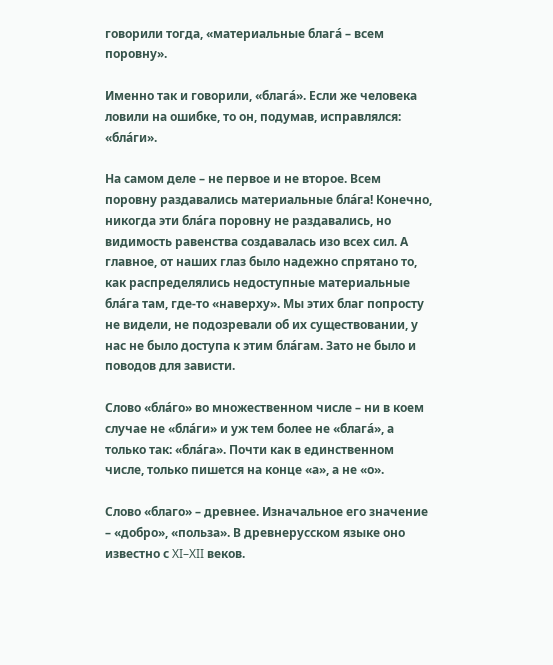говорили тогда, «материальные блага́ – всем поровну».

Именно так и говорили, «блага́». Если же человека ловили на ошибке, то он, подумав, исправлялся: «бла́ги».

На самом деле – не первое и не второе. Всем поровну раздавались материальные бла́га! Конечно, никогда эти бла́га поровну не раздавались, но видимость равенства создавалась изо всех сил. А главное, от наших глаз было надежно спрятано то, как распределялись недоступные материальные бла́га там, где-то «наверху». Мы этих благ попросту не видели, не подозревали об их существовании, у нас не было доступа к этим бла́гам. Зато не было и поводов для зависти.

Слово «бла́го» во множественном числе – ни в коем случае не «бла́ги» и уж тем более не «блага́», а только так: «бла́га». Почти как в единственном числе, только пишется на конце «а», а не «о».

Слово «благо» – древнее. Изначальное его значение – «добро», «польза». В древнерусском языке оно известно с XI–XII веков.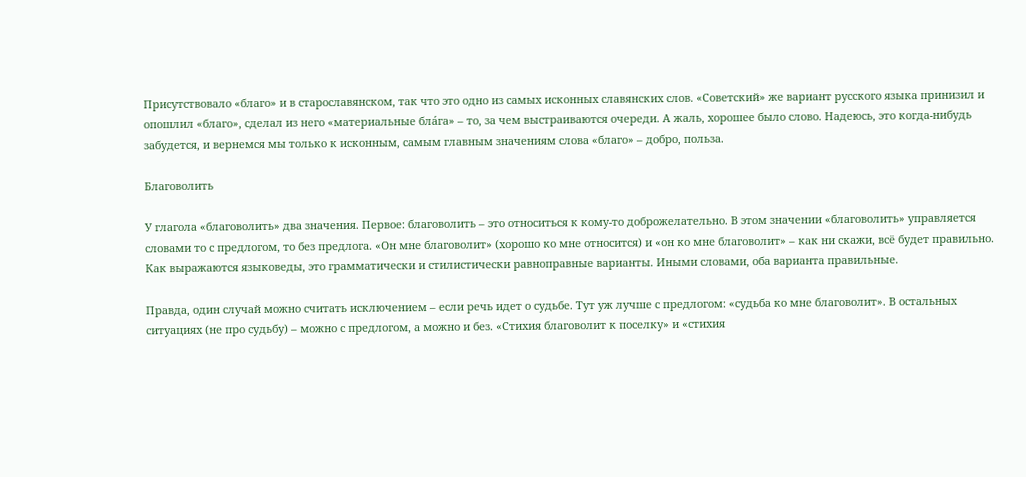Присутствовало «благо» и в старославянском, так что это одно из самых исконных славянских слов. «Советский» же вариант русского языка принизил и опошлил «благо», сделал из него «материальные бла́га» – то, за чем выстраиваются очереди. А жаль, хорошее было слово. Надеюсь, это когда-нибудь забудется, и вернемся мы только к исконным, самым главным значениям слова «благо» – добро, польза.

Благоволить

У глагола «благоволить» два значения. Первое: благоволить – это относиться к кому-то доброжелательно. В этом значении «благоволить» управляется словами то с предлогом, то без предлога. «Он мне благоволит» (хорошо ко мне относится) и «он ко мне благоволит» – как ни скажи, всё будет правильно. Как выражаются языковеды, это грамматически и стилистически равноправные варианты. Иными словами, оба варианта правильные.

Правда, один случай можно считать исключением – если речь идет о судьбе. Тут уж лучше с предлогом: «судьба ко мне благоволит». В остальных ситуациях (не про судьбу) – можно с предлогом, а можно и без. «Стихия благоволит к поселку» и «стихия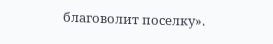благоволит поселку».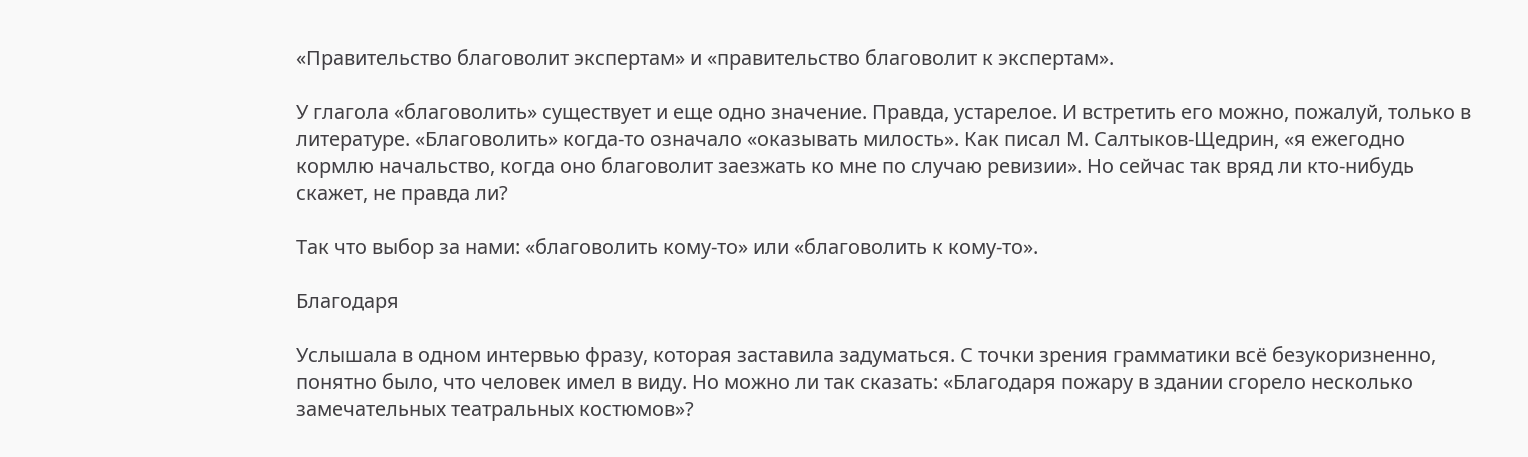«Правительство благоволит экспертам» и «правительство благоволит к экспертам».

У глагола «благоволить» существует и еще одно значение. Правда, устарелое. И встретить его можно, пожалуй, только в литературе. «Благоволить» когда-то означало «оказывать милость». Как писал М. Салтыков-Щедрин, «я ежегодно кормлю начальство, когда оно благоволит заезжать ко мне по случаю ревизии». Но сейчас так вряд ли кто-нибудь скажет, не правда ли?

Так что выбор за нами: «благоволить кому-то» или «благоволить к кому-то».

Благодаря

Услышала в одном интервью фразу, которая заставила задуматься. С точки зрения грамматики всё безукоризненно, понятно было, что человек имел в виду. Но можно ли так сказать: «Благодаря пожару в здании сгорело несколько замечательных театральных костюмов»?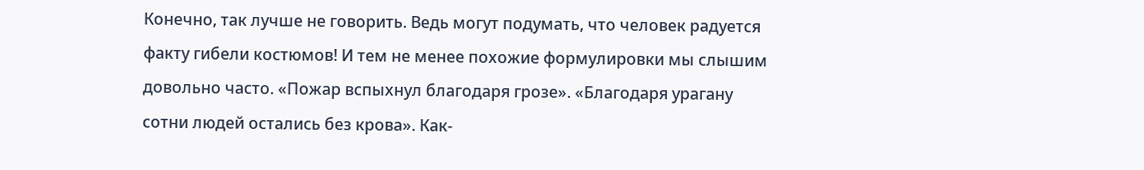Конечно, так лучше не говорить. Ведь могут подумать, что человек радуется факту гибели костюмов! И тем не менее похожие формулировки мы слышим довольно часто. «Пожар вспыхнул благодаря грозе». «Благодаря урагану сотни людей остались без крова». Как-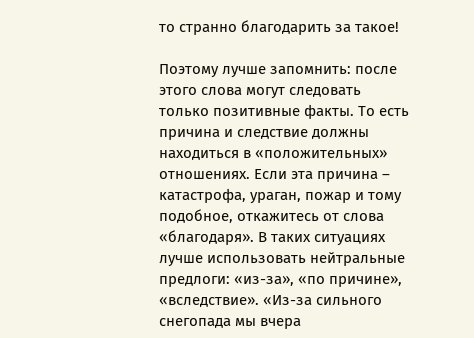то странно благодарить за такое!

Поэтому лучше запомнить: после этого слова могут следовать только позитивные факты. То есть причина и следствие должны находиться в «положительных» отношениях. Если эта причина – катастрофа, ураган, пожар и тому подобное, откажитесь от слова «благодаря». В таких ситуациях лучше использовать нейтральные предлоги: «из-за», «по причине», «вследствие». «Из-за сильного снегопада мы вчера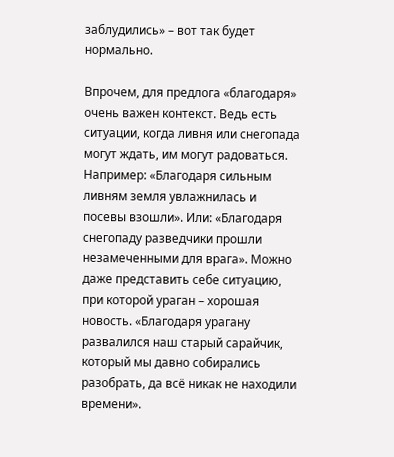заблудились» – вот так будет нормально.

Впрочем, для предлога «благодаря» очень важен контекст. Ведь есть ситуации, когда ливня или снегопада могут ждать, им могут радоваться. Например: «Благодаря сильным ливням земля увлажнилась и посевы взошли». Или: «Благодаря снегопаду разведчики прошли незамеченными для врага». Можно даже представить себе ситуацию, при которой ураган – хорошая новость. «Благодаря урагану развалился наш старый сарайчик, который мы давно собирались разобрать, да всё никак не находили времени».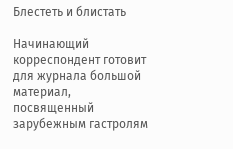Блестеть и блистать

Начинающий корреспондент готовит для журнала большой материал, посвященный зарубежным гастролям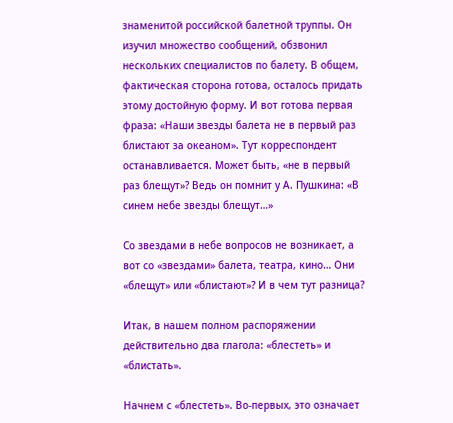знаменитой российской балетной труппы. Он изучил множество сообщений, обзвонил нескольких специалистов по балету. В общем, фактическая сторона готова, осталось придать этому достойную форму. И вот готова первая фраза: «Наши звезды балета не в первый раз блистают за океаном». Тут корреспондент останавливается. Может быть, «не в первый раз блещут»? Ведь он помнит у А. Пушкина: «В синем небе звезды блещут…»

Со звездами в небе вопросов не возникает, а вот со «звездами» балета, театра, кино… Они «блещут» или «блистают»? И в чем тут разница?

Итак, в нашем полном распоряжении действительно два глагола: «блестеть» и «блистать».

Начнем с «блестеть». Во-первых, это означает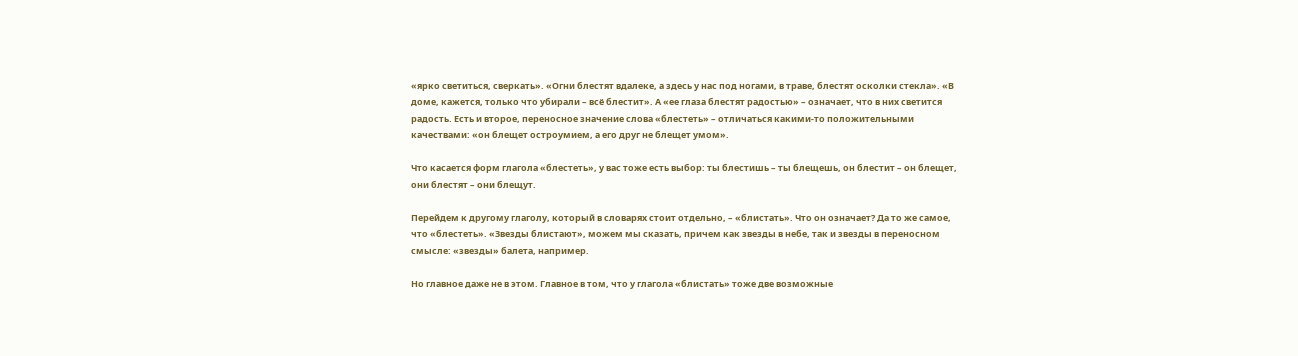«ярко светиться, сверкать». «Огни блестят вдалеке, а здесь у нас под ногами, в траве, блестят осколки стекла». «В доме, кажется, только что убирали – всё блестит». А «ее глаза блестят радостью» – означает, что в них светится радость. Есть и второе, переносное значение слова «блестеть» – отличаться какими-то положительными качествами: «он блещет остроумием, а его друг не блещет умом».

Что касается форм глагола «блестеть», у вас тоже есть выбор: ты блестишь – ты блещешь, он блестит – он блещет, они блестят – они блещут.

Перейдем к другому глаголу, который в словарях стоит отдельно, – «блистать». Что он означает? Да то же самое, что «блестеть». «Звезды блистают», можем мы сказать, причем как звезды в небе, так и звезды в переносном смысле: «звезды» балета, например.

Но главное даже не в этом. Главное в том, что у глагола «блистать» тоже две возможные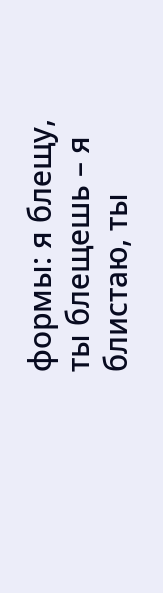формы: я блещу, ты блещешь – я блистаю, ты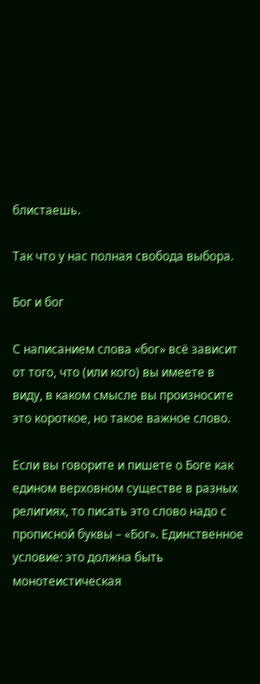блистаешь.

Так что у нас полная свобода выбора.

Бог и бог

С написанием слова «бог» всё зависит от того, что (или кого) вы имеете в виду, в каком смысле вы произносите это короткое, но такое важное слово.

Если вы говорите и пишете о Боге как едином верховном существе в разных религиях, то писать это слово надо с прописной буквы – «Бог». Единственное условие: это должна быть монотеистическая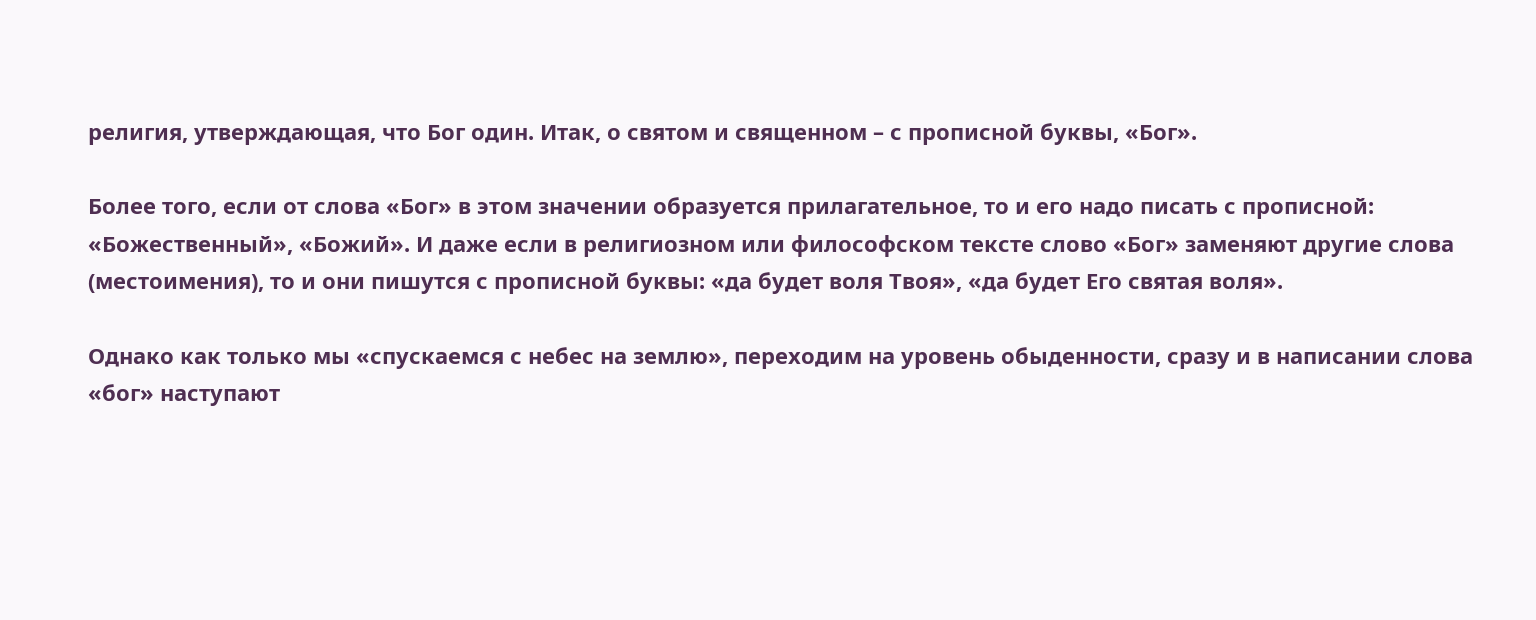религия, утверждающая, что Бог один. Итак, о святом и священном – с прописной буквы, «Бог».

Более того, если от слова «Бог» в этом значении образуется прилагательное, то и его надо писать с прописной: «Божественный», «Божий». И даже если в религиозном или философском тексте слово «Бог» заменяют другие слова (местоимения), то и они пишутся с прописной буквы: «да будет воля Твоя», «да будет Его святая воля».

Однако как только мы «спускаемся с небес на землю», переходим на уровень обыденности, сразу и в написании слова «бог» наступают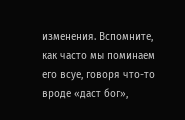изменения. Вспомните, как часто мы поминаем его всуе, говоря что-то вроде «даст бог»,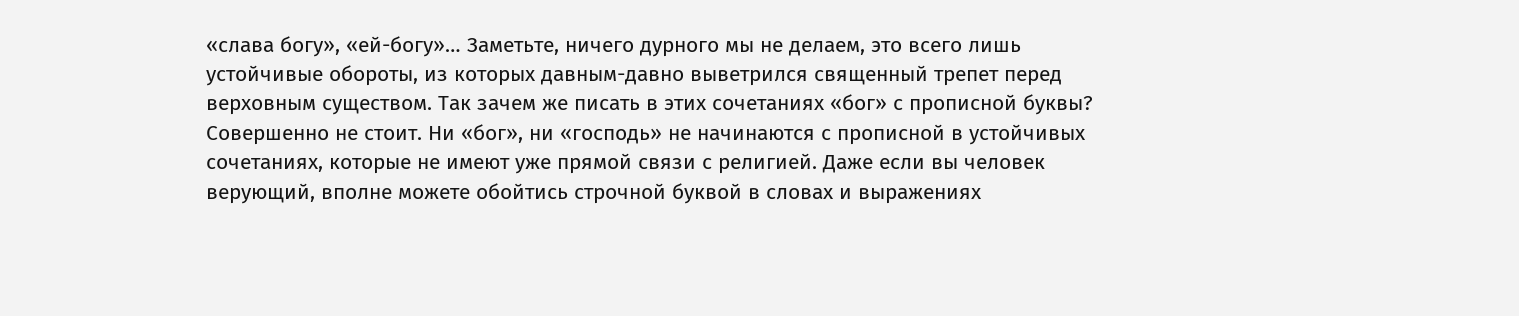«слава богу», «ей-богу»… Заметьте, ничего дурного мы не делаем, это всего лишь устойчивые обороты, из которых давным-давно выветрился священный трепет перед верховным существом. Так зачем же писать в этих сочетаниях «бог» с прописной буквы? Совершенно не стоит. Ни «бог», ни «господь» не начинаются с прописной в устойчивых сочетаниях, которые не имеют уже прямой связи с религией. Даже если вы человек верующий, вполне можете обойтись строчной буквой в словах и выражениях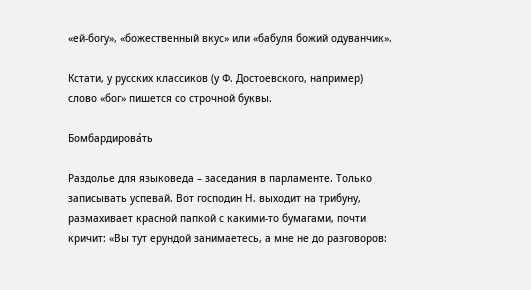«ей-богу», «божественный вкус» или «бабуля божий одуванчик».

Кстати, у русских классиков (у Ф. Достоевского, например) слово «бог» пишется со строчной буквы.

Бомбардирова́ть

Раздолье для языковеда – заседания в парламенте. Только записывать успевай. Вот господин Н. выходит на трибуну, размахивает красной папкой с какими-то бумагами, почти кричит: «Вы тут ерундой занимаетесь, а мне не до разговоров: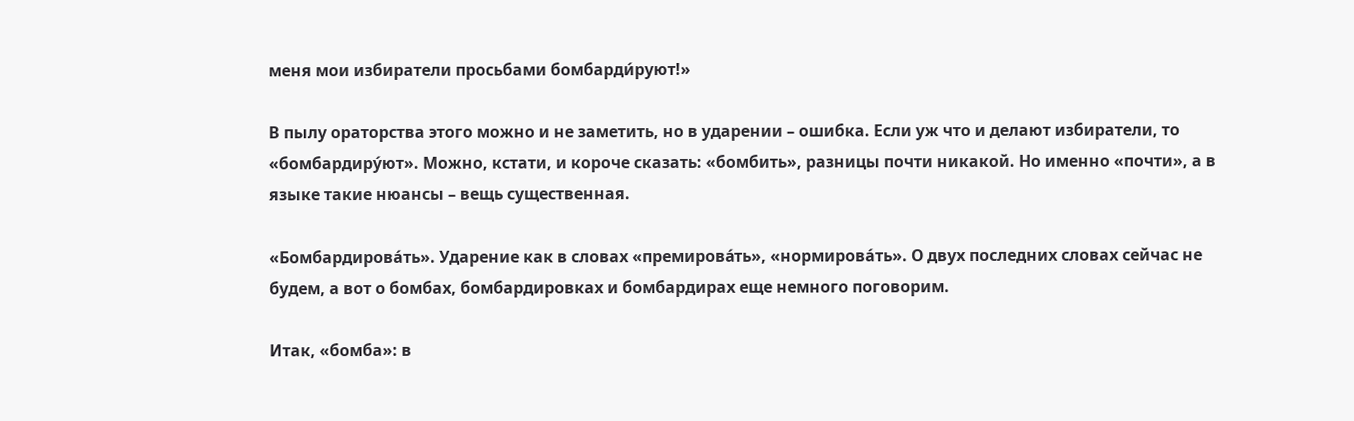меня мои избиратели просьбами бомбарди́руют!»

В пылу ораторства этого можно и не заметить, но в ударении – ошибка. Если уж что и делают избиратели, то «бомбардиру́ют». Можно, кстати, и короче сказать: «бомбить», разницы почти никакой. Но именно «почти», а в языке такие нюансы – вещь существенная.

«Бомбардирова́ть». Ударение как в словах «премирова́ть», «нормирова́ть». О двух последних словах сейчас не будем, а вот о бомбах, бомбардировках и бомбардирах еще немного поговорим.

Итак, «бомба»: в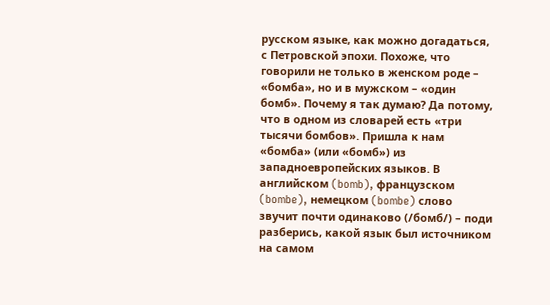русском языке, как можно догадаться, с Петровской эпохи. Похоже, что говорили не только в женском роде – «бомба», но и в мужском – «один бомб». Почему я так думаю? Да потому, что в одном из словарей есть «три тысячи бомбов». Пришла к нам «бомба» (или «бомб») из западноевропейских языков. В английском (bomb), французском (bombe), немецком (bombe) слово звучит почти одинаково (/бомб/) – поди разберись, какой язык был источником на самом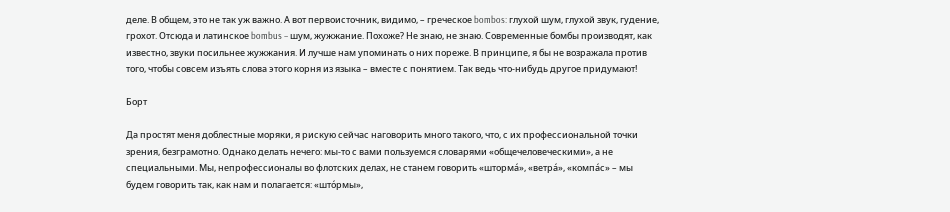деле. В общем, это не так уж важно. А вот первоисточник, видимо, – греческое bombos: глухой шум, глухой звук, гудение, грохот. Отсюда и латинское bombus – шум, жужжание. Похоже? Не знаю, не знаю. Современные бомбы производят, как известно, звуки посильнее жужжания. И лучше нам упоминать о них пореже. В принципе, я бы не возражала против того, чтобы совсем изъять слова этого корня из языка – вместе с понятием. Так ведь что-нибудь другое придумают!

Борт

Да простят меня доблестные моряки, я рискую сейчас наговорить много такого, что, с их профессиональной точки зрения, безграмотно. Однако делать нечего: мы-то с вами пользуемся словарями «общечеловеческими», а не специальными. Мы, непрофессионалы во флотских делах, не станем говорить «шторма́», «ветра́», «компа́с» – мы будем говорить так, как нам и полагается: «што́рмы»,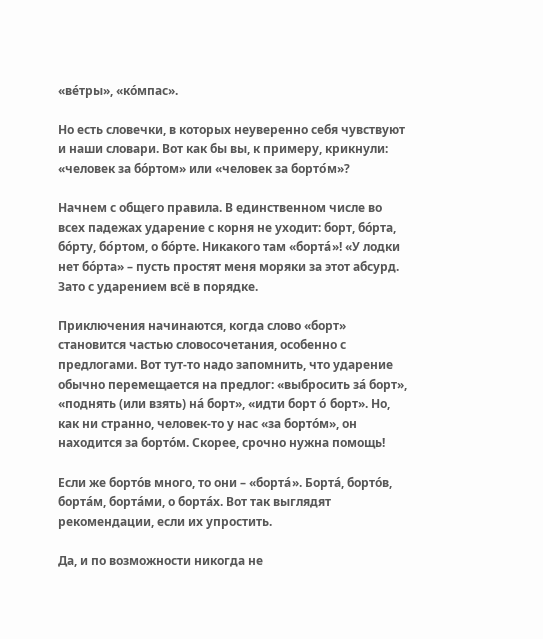«ве́тры», «ко́мпас».

Но есть словечки, в которых неуверенно себя чувствуют и наши словари. Вот как бы вы, к примеру, крикнули: «человек за бо́ртом» или «человек за борто́м»?

Начнем с общего правила. В единственном числе во всех падежах ударение с корня не уходит: борт, бо́рта, бо́рту, бо́ртом, о бо́рте. Никакого там «борта́»! «У лодки нет бо́рта» – пусть простят меня моряки за этот абсурд. Зато с ударением всё в порядке.

Приключения начинаются, когда слово «борт» становится частью словосочетания, особенно с предлогами. Вот тут-то надо запомнить, что ударение обычно перемещается на предлог: «выбросить за́ борт», «поднять (или взять) на́ борт», «идти борт о́ борт». Но, как ни странно, человек-то у нас «за борто́м», он находится за борто́м. Скорее, срочно нужна помощь!

Если же борто́в много, то они – «борта́». Борта́, борто́в, борта́м, борта́ми, о борта́х. Вот так выглядят рекомендации, если их упростить.

Да, и по возможности никогда не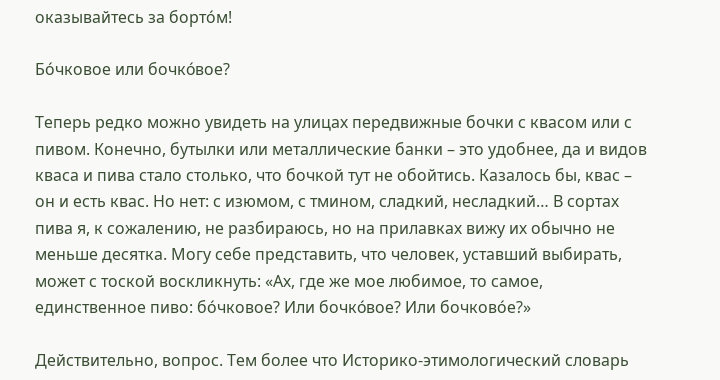оказывайтесь за борто́м!

Бо́чковое или бочко́вое?

Теперь редко можно увидеть на улицах передвижные бочки с квасом или с пивом. Конечно, бутылки или металлические банки – это удобнее, да и видов кваса и пива стало столько, что бочкой тут не обойтись. Казалось бы, квас – он и есть квас. Но нет: с изюмом, с тмином, сладкий, несладкий… В сортах пива я, к сожалению, не разбираюсь, но на прилавках вижу их обычно не меньше десятка. Могу себе представить, что человек, уставший выбирать, может с тоской воскликнуть: «Ах, где же мое любимое, то самое, единственное пиво: бо́чковое? Или бочко́вое? Или бочково́е?»

Действительно, вопрос. Тем более что Историко-этимологический словарь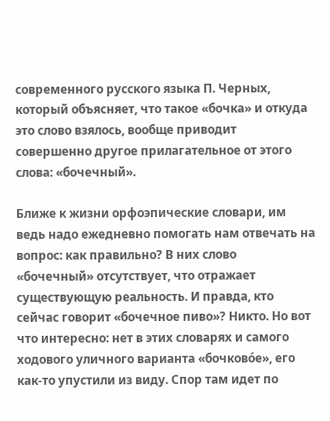современного русского языка П. Черных, который объясняет, что такое «бочка» и откуда это слово взялось, вообще приводит совершенно другое прилагательное от этого слова: «бочечный».

Ближе к жизни орфоэпические словари, им ведь надо ежедневно помогать нам отвечать на вопрос: как правильно? В них слово «бочечный» отсутствует, что отражает существующую реальность. И правда, кто сейчас говорит «бочечное пиво»? Никто. Но вот что интересно: нет в этих словарях и самого ходового уличного варианта «бочково́е», его как-то упустили из виду. Спор там идет по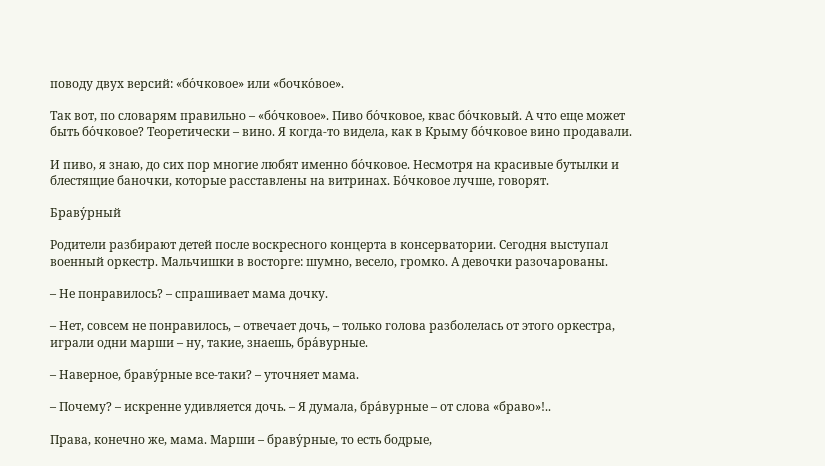поводу двух версий: «бо́чковое» или «бочко́вое».

Так вот, по словарям правильно – «бо́чковое». Пиво бо́чковое, квас бо́чковый. А что еще может быть бо́чковое? Теоретически – вино. Я когда-то видела, как в Крыму бо́чковое вино продавали.

И пиво, я знаю, до сих пор многие любят именно бо́чковое. Несмотря на красивые бутылки и блестящие баночки, которые расставлены на витринах. Бо́чковое лучше, говорят.

Браву́рный

Родители разбирают детей после воскресного концерта в консерватории. Сегодня выступал военный оркестр. Мальчишки в восторге: шумно, весело, громко. А девочки разочарованы.

– Не понравилось? – спрашивает мама дочку.

– Нет, совсем не понравилось, – отвечает дочь, – только голова разболелась от этого оркестра, играли одни марши – ну, такие, знаешь, бра́вурные.

– Наверное, браву́рные все-таки? – уточняет мама.

– Почему? – искренне удивляется дочь. – Я думала, бра́вурные – от слова «браво»!..

Права, конечно же, мама. Марши – браву́рные, то есть бодрые,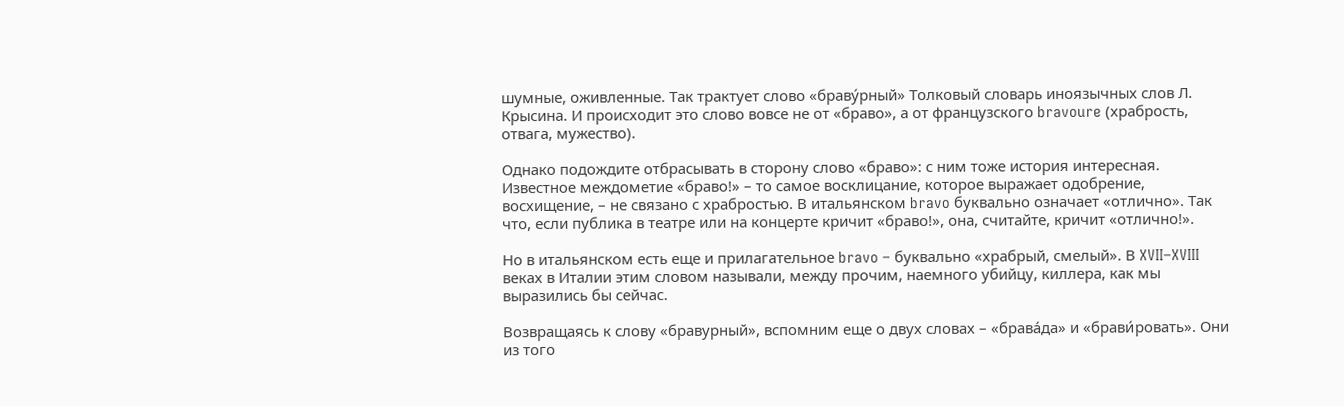шумные, оживленные. Так трактует слово «браву́рный» Толковый словарь иноязычных слов Л. Крысина. И происходит это слово вовсе не от «браво», а от французского bravoure (храбрость, отвага, мужество).

Однако подождите отбрасывать в сторону слово «браво»: с ним тоже история интересная. Известное междометие «браво!» – то самое восклицание, которое выражает одобрение, восхищение, – не связано с храбростью. В итальянском bravo буквально означает «отлично». Так что, если публика в театре или на концерте кричит «браво!», она, считайте, кричит «отлично!».

Но в итальянском есть еще и прилагательное bravo – буквально «храбрый, смелый». В XVII–XVIII веках в Италии этим словом называли, между прочим, наемного убийцу, киллера, как мы выразились бы сейчас.

Возвращаясь к слову «бравурный», вспомним еще о двух словах – «брава́да» и «брави́ровать». Они из того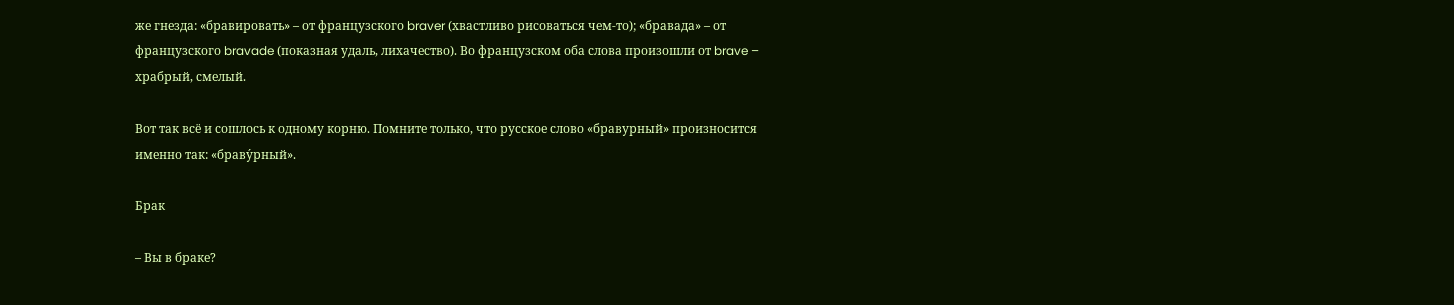же гнезда: «бравировать» – от французского braver (хвастливо рисоваться чем-то); «бравада» – от французского bravade (показная удаль, лихачество). Во французском оба слова произошли от brave – храбрый, смелый.

Вот так всё и сошлось к одному корню. Помните только, что русское слово «бравурный» произносится именно так: «браву́рный».

Брак

– Вы в браке?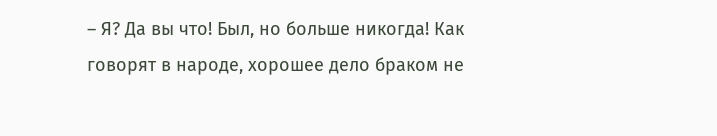– Я? Да вы что! Был, но больше никогда! Как говорят в народе, хорошее дело браком не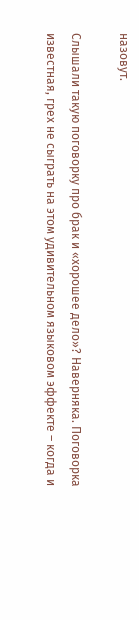назовут.

Слышали такую поговорку про брак и «хорошее дело»? Наверняка. Поговорка известная, грех не сыграть на этом удивительном языковом эффекте – когда и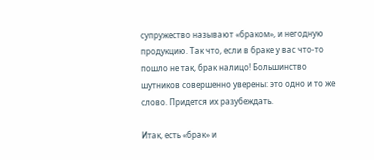супружество называют «браком», и негодную продукцию. Так что, если в браке у вас что-то пошло не так, брак налицо! Большинство шутников совершенно уверены: это одно и то же слово. Придется их разубеждать.

Итак, есть «брак» и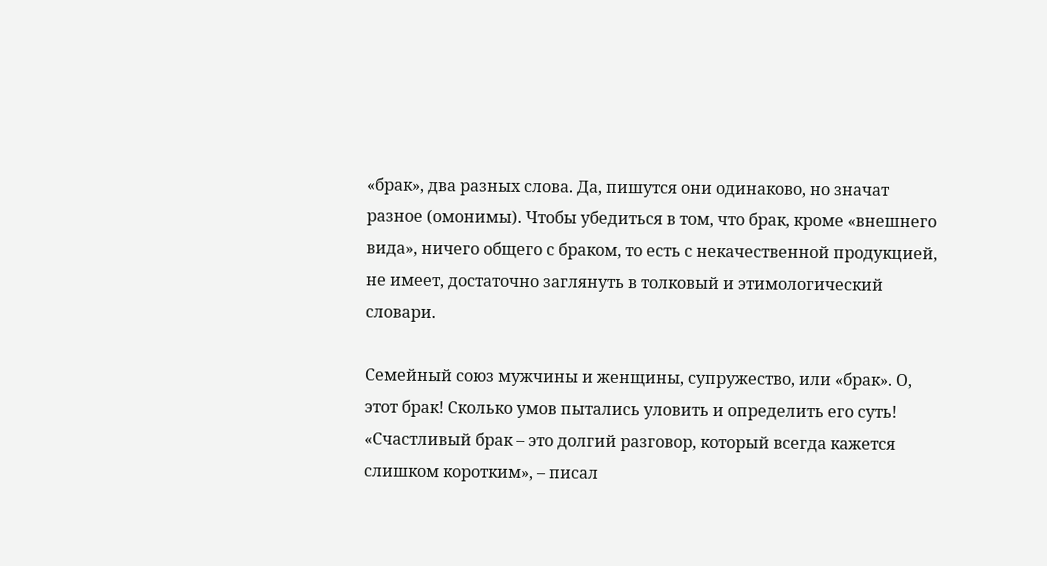«брак», два разных слова. Да, пишутся они одинаково, но значат разное (омонимы). Чтобы убедиться в том, что брак, кроме «внешнего вида», ничего общего с браком, то есть с некачественной продукцией, не имеет, достаточно заглянуть в толковый и этимологический словари.

Семейный союз мужчины и женщины, супружество, или «брак». О, этот брак! Сколько умов пытались уловить и определить его суть! «Счастливый брак – это долгий разговор, который всегда кажется слишком коротким», – писал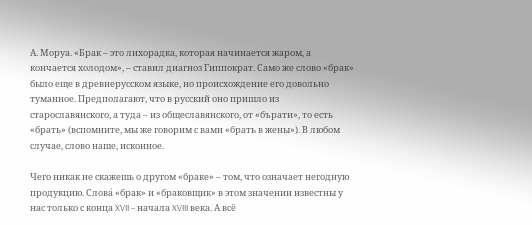А. Моруа. «Брак – это лихорадка, которая начинается жаром, а кончается холодом», – ставил диагноз Гиппократ. Само же слово «брак» было еще в древнерусском языке, но происхождение его довольно туманное. Предполагают, что в русский оно пришло из старославянского, а туда – из общеславянского, от «бърати», то есть «брать» (вспомните, мы же говорим с вами «брать в жены»). В любом случае, слово наше, исконное.

Чего никак не скажешь о другом «браке» – том, что означает негодную продукцию. Слова́ «брак» и «браковщик» в этом значении известны у нас только с конца XVII – начала XVIII века. А всё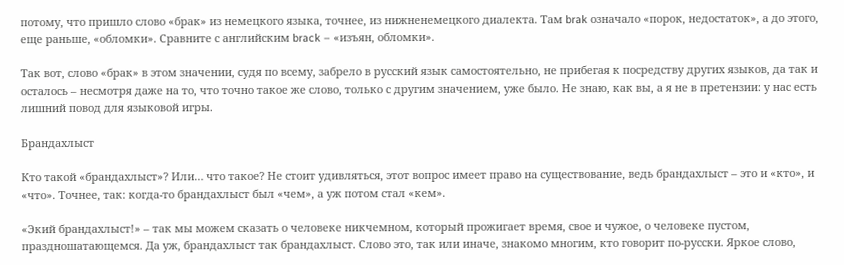потому, что пришло слово «брак» из немецкого языка, точнее, из нижненемецкого диалекта. Там brak означало «порок, недостаток», а до этого, еще раньше, «обломки». Сравните с английским brack – «изъян, обломки».

Так вот, слово «брак» в этом значении, судя по всему, забрело в русский язык самостоятельно, не прибегая к посредству других языков, да так и осталось – несмотря даже на то, что точно такое же слово, только с другим значением, уже было. Не знаю, как вы, а я не в претензии: у нас есть лишний повод для языковой игры.

Брандахлыст

Кто такой «брандахлыст»? Или… что такое? Не стоит удивляться, этот вопрос имеет право на существование, ведь брандахлыст – это и «кто», и «что». Точнее, так: когда-то брандахлыст был «чем», а уж потом стал «кем».

«Экий брандахлыст!» – так мы можем сказать о человеке никчемном, который прожигает время, свое и чужое, о человеке пустом, праздношатающемся. Да уж, брандахлыст так брандахлыст. Слово это, так или иначе, знакомо многим, кто говорит по-русски. Яркое слово,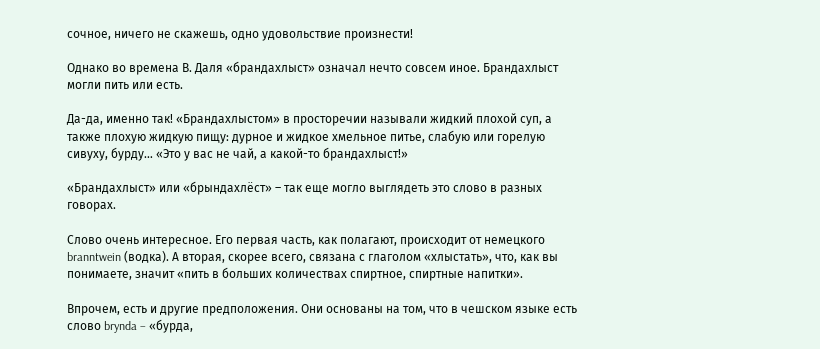сочное, ничего не скажешь, одно удовольствие произнести!

Однако во времена В. Даля «брандахлыст» означал нечто совсем иное. Брандахлыст могли пить или есть.

Да-да, именно так! «Брандахлыстом» в просторечии называли жидкий плохой суп, а также плохую жидкую пищу: дурное и жидкое хмельное питье, слабую или горелую сивуху, бурду… «Это у вас не чай, а какой-то брандахлыст!»

«Брандахлыст» или «брындахлёст» – так еще могло выглядеть это слово в разных говорах.

Слово очень интересное. Его первая часть, как полагают, происходит от немецкого branntwein (водка). А вторая, скорее всего, связана с глаголом «хлыстать», что, как вы понимаете, значит «пить в больших количествах спиртное, спиртные напитки».

Впрочем, есть и другие предположения. Они основаны на том, что в чешском языке есть слово brynda – «бурда,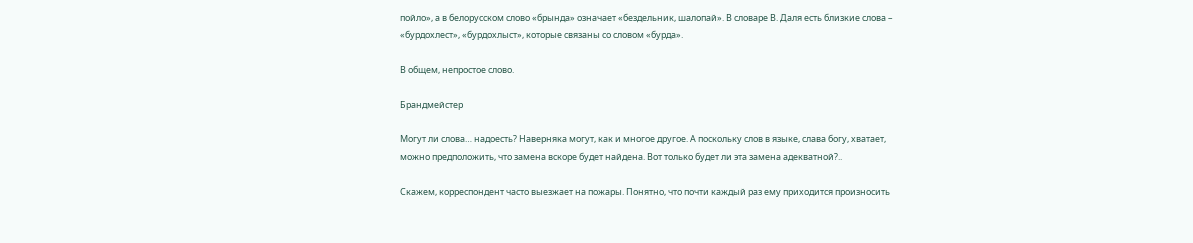пойло», а в белорусском слово «брында» означает «бездельник, шалопай». В словаре В. Даля есть близкие слова – «бурдохлест», «бурдохлыст», которые связаны со словом «бурда».

В общем, непростое слово.

Брандмейстер

Могут ли слова… надоесть? Наверняка могут, как и многое другое. А поскольку слов в языке, слава богу, хватает, можно предположить, что замена вскоре будет найдена. Вот только будет ли эта замена адекватной?..

Скажем, корреспондент часто выезжает на пожары. Понятно, что почти каждый раз ему приходится произносить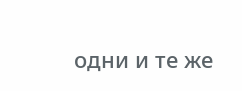одни и те же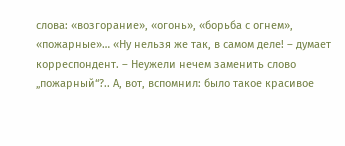слова: «возгорание», «огонь», «борьба с огнем», «пожарные»… «Ну нельзя же так, в самом деле! – думает корреспондент. – Неужели нечем заменить слово „пожарный“?.. А, вот, вспомнил: было такое красивое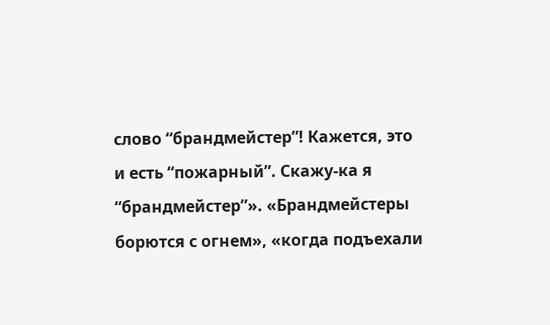слово “брандмейстер”! Кажется, это и есть “пожарный”. Скажу-ка я “брандмейстер”». «Брандмейстеры борются с огнем», «когда подъехали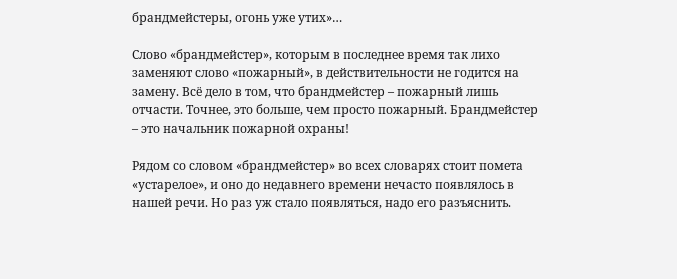брандмейстеры, огонь уже утих»…

Слово «брандмейстер», которым в последнее время так лихо заменяют слово «пожарный», в действительности не годится на замену. Всё дело в том, что брандмейстер – пожарный лишь отчасти. Точнее, это больше, чем просто пожарный. Брандмейстер – это начальник пожарной охраны!

Рядом со словом «брандмейстер» во всех словарях стоит помета «устарелое», и оно до недавнего времени нечасто появлялось в нашей речи. Но раз уж стало появляться, надо его разъяснить.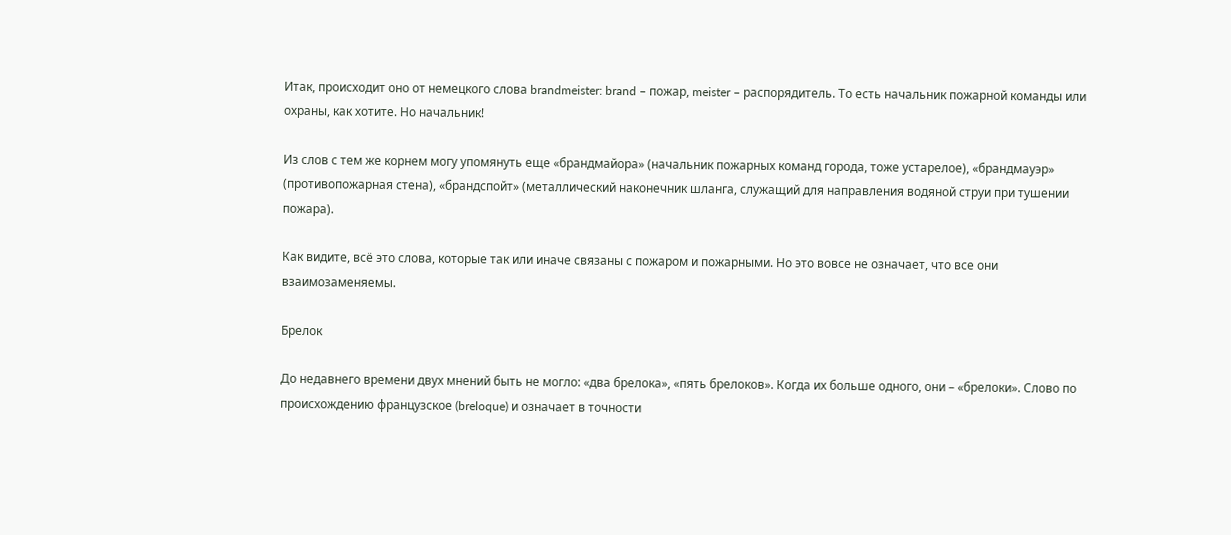Итак, происходит оно от немецкого слова brandmeister: brand – пожар, meister – распорядитель. То есть начальник пожарной команды или охраны, как хотите. Но начальник!

Из слов с тем же корнем могу упомянуть еще «брандмайора» (начальник пожарных команд города, тоже устарелое), «брандмауэр» (противопожарная стена), «брандспойт» (металлический наконечник шланга, служащий для направления водяной струи при тушении пожара).

Как видите, всё это слова, которые так или иначе связаны с пожаром и пожарными. Но это вовсе не означает, что все они взаимозаменяемы.

Брелок

До недавнего времени двух мнений быть не могло: «два брелока», «пять брелоков». Когда их больше одного, они – «брелоки». Слово по происхождению французское (breloque) и означает в точности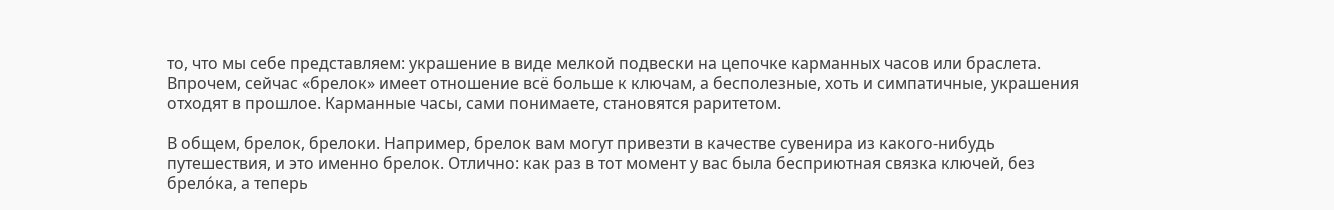то, что мы себе представляем: украшение в виде мелкой подвески на цепочке карманных часов или браслета. Впрочем, сейчас «брелок» имеет отношение всё больше к ключам, а бесполезные, хоть и симпатичные, украшения отходят в прошлое. Карманные часы, сами понимаете, становятся раритетом.

В общем, брелок, брелоки. Например, брелок вам могут привезти в качестве сувенира из какого-нибудь путешествия, и это именно брелок. Отлично: как раз в тот момент у вас была бесприютная связка ключей, без брело́ка, а теперь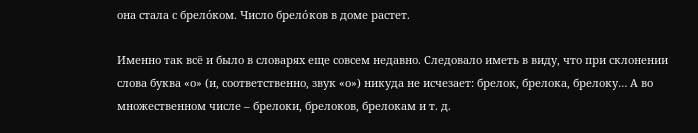она стала с брело́ком. Число брело́ков в доме растет.

Именно так всё и было в словарях еще совсем недавно. Следовало иметь в виду, что при склонении слова буква «о» (и, соответственно, звук «о») никуда не исчезает: брелок, брелока, брелоку… А во множественном числе – брелоки, брелоков, брелокам и т. д.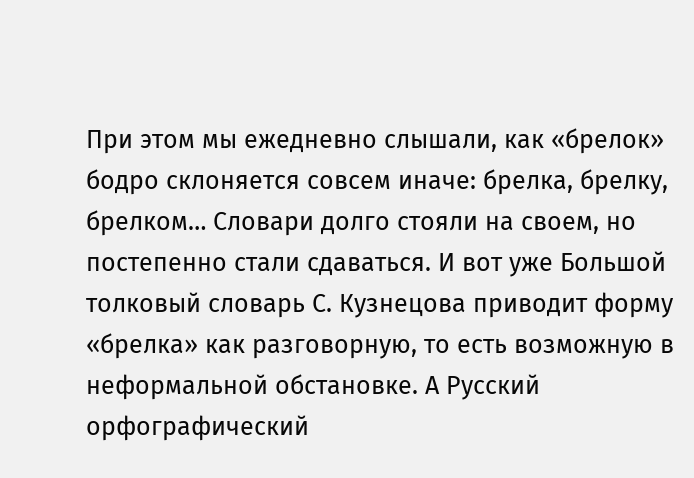При этом мы ежедневно слышали, как «брелок» бодро склоняется совсем иначе: брелка, брелку, брелком… Словари долго стояли на своем, но постепенно стали сдаваться. И вот уже Большой толковый словарь С. Кузнецова приводит форму «брелка» как разговорную, то есть возможную в неформальной обстановке. А Русский орфографический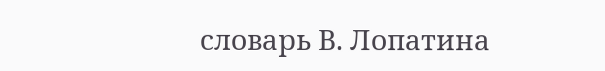словарь В. Лопатина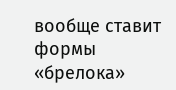вообще ставит формы «брелока»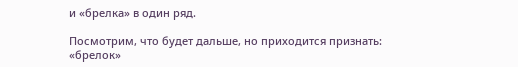и «брелка» в один ряд.

Посмотрим, что будет дальше, но приходится признать: «брелок»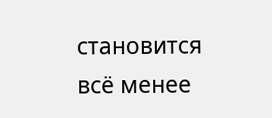становится всё менее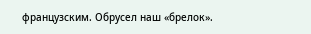французским. Обрусел наш «брелок».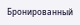Бронированный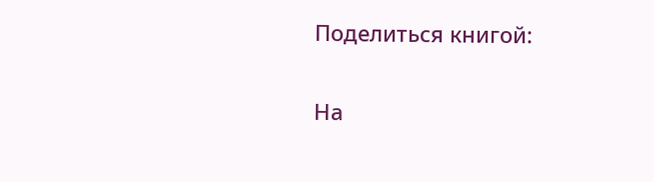Поделиться книгой:

На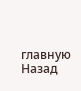главную
Назад